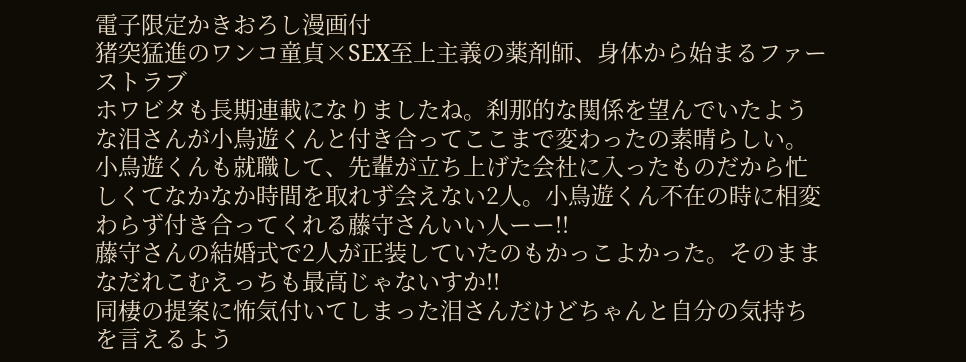電子限定かきおろし漫画付
猪突猛進のワンコ童貞×SEX至上主義の薬剤師、身体から始まるファーストラブ
ホワビタも長期連載になりましたね。刹那的な関係を望んでいたような泪さんが小鳥遊くんと付き合ってここまで変わったの素晴らしい。
小鳥遊くんも就職して、先輩が立ち上げた会社に入ったものだから忙しくてなかなか時間を取れず会えない2人。小鳥遊くん不在の時に相変わらず付き合ってくれる藤守さんいい人ーー!!
藤守さんの結婚式で2人が正装していたのもかっこよかった。そのままなだれこむえっちも最高じゃないすか!!
同棲の提案に怖気付いてしまった泪さんだけどちゃんと自分の気持ちを言えるよう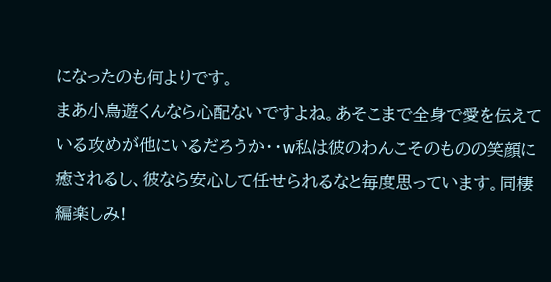になったのも何よりです。
まあ小鳥遊くんなら心配ないですよね。あそこまで全身で愛を伝えている攻めが他にいるだろうか・・w私は彼のわんこそのものの笑顔に癒されるし、彼なら安心して任せられるなと毎度思っています。同棲編楽しみ!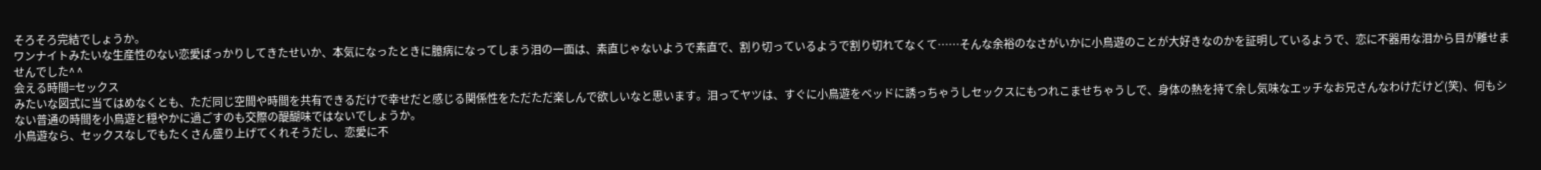そろそろ完結でしょうか。
ワンナイトみたいな生産性のない恋愛ばっかりしてきたせいか、本気になったときに臆病になってしまう泪の一面は、素直じゃないようで素直で、割り切っているようで割り切れてなくて……そんな余裕のなさがいかに小鳥遊のことが大好きなのかを証明しているようで、恋に不器用な泪から目が離せませんでした^ ^
会える時間=セックス
みたいな図式に当てはめなくとも、ただ同じ空間や時間を共有できるだけで幸せだと感じる関係性をただただ楽しんで欲しいなと思います。泪ってヤツは、すぐに小鳥遊をベッドに誘っちゃうしセックスにもつれこませちゃうしで、身体の熱を持て余し気味なエッチなお兄さんなわけだけど(笑)、何もシない普通の時間を小鳥遊と穏やかに過ごすのも交際の醍醐味ではないでしょうか。
小鳥遊なら、セックスなしでもたくさん盛り上げてくれそうだし、恋愛に不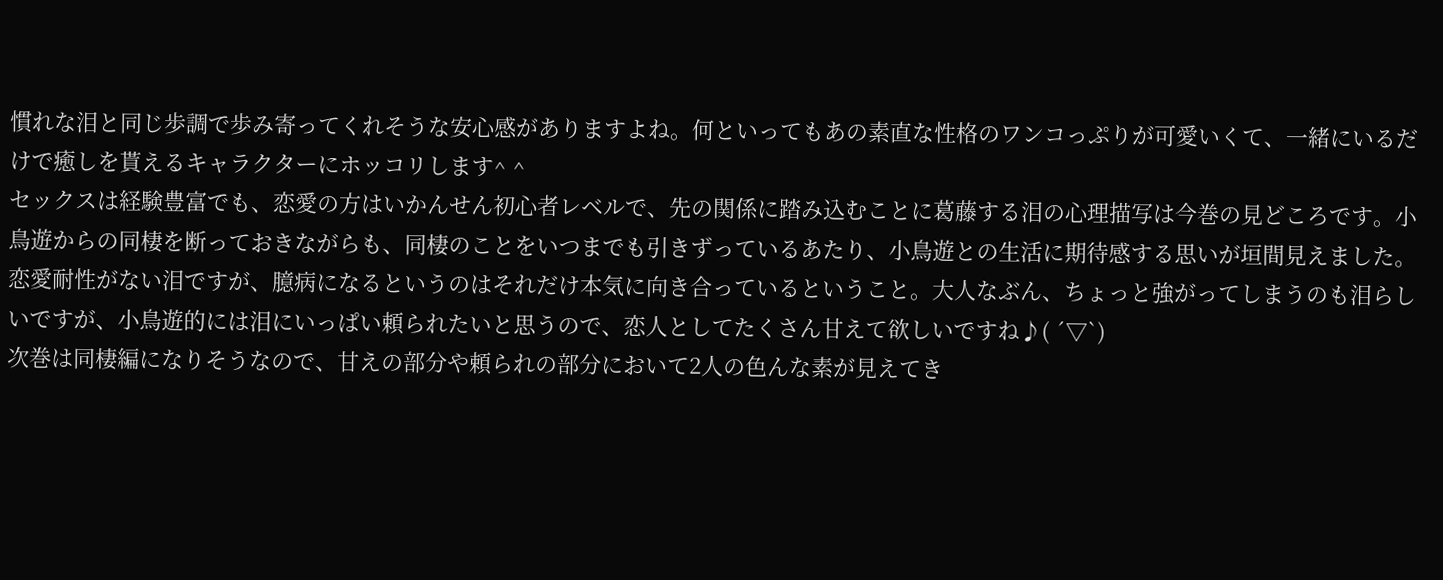慣れな泪と同じ歩調で歩み寄ってくれそうな安心感がありますよね。何といってもあの素直な性格のワンコっぷりが可愛いくて、一緒にいるだけで癒しを貰えるキャラクターにホッコリします^ ^
セックスは経験豊富でも、恋愛の方はいかんせん初心者レベルで、先の関係に踏み込むことに葛藤する泪の心理描写は今巻の見どころです。小鳥遊からの同棲を断っておきながらも、同棲のことをいつまでも引きずっているあたり、小鳥遊との生活に期待感する思いが垣間見えました。
恋愛耐性がない泪ですが、臆病になるというのはそれだけ本気に向き合っているということ。大人なぶん、ちょっと強がってしまうのも泪らしいですが、小鳥遊的には泪にいっぱい頼られたいと思うので、恋人としてたくさん甘えて欲しいですね♪( ´▽`)
次巻は同棲編になりそうなので、甘えの部分や頼られの部分において2人の色んな素が見えてき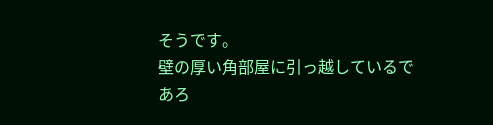そうです。
壁の厚い角部屋に引っ越しているであろ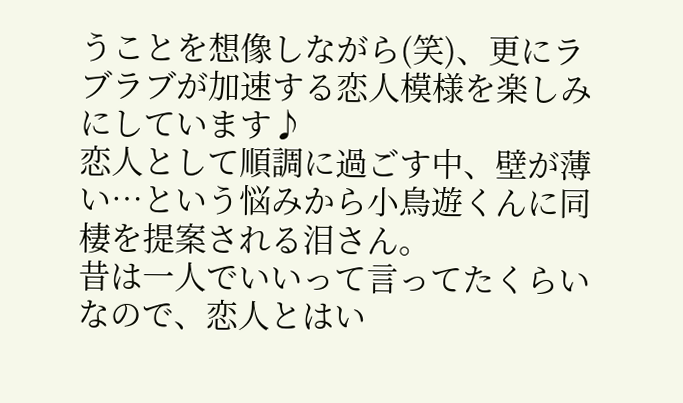うことを想像しながら(笑)、更にラブラブが加速する恋人模様を楽しみにしています♪
恋人として順調に過ごす中、壁が薄い…という悩みから小鳥遊くんに同棲を提案される泪さん。
昔は一人でいいって言ってたくらいなので、恋人とはい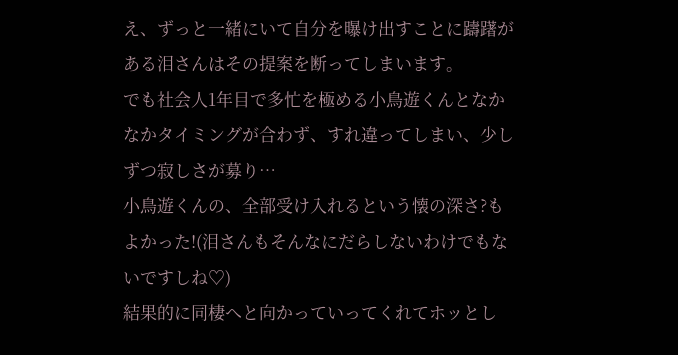え、ずっと一緒にいて自分を曝け出すことに躊躇がある泪さんはその提案を断ってしまいます。
でも社会人1年目で多忙を極める小鳥遊くんとなかなかタイミングが合わず、すれ違ってしまい、少しずつ寂しさが募り…
小鳥遊くんの、全部受け入れるという懐の深さ?もよかった!(泪さんもそんなにだらしないわけでもないですしね♡)
結果的に同棲へと向かっていってくれてホッとし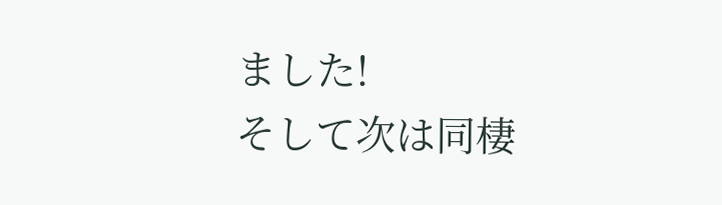ました!
そして次は同棲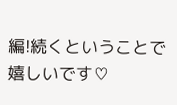編!続くということで嬉しいです♡